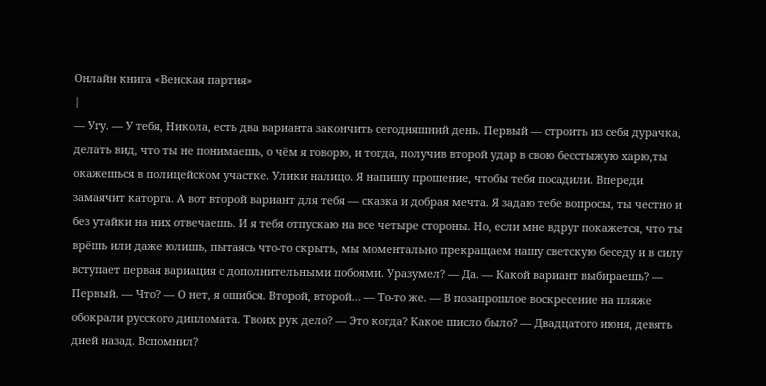Онлайн книга «Венская партия»
|
— Угу. — У тебя, Никола, есть два варианта закончить сегодняшний день. Первый — строить из себя дурачка, делать вид, что ты не понимаешь, о чём я говорю, и тогда, получив второй удар в свою бесстыжую харю,ты окажешься в полицейском участке. Улики налицо. Я напишу прошение, чтобы тебя посадили. Впереди замаячит каторга. А вот второй вариант для тебя — сказка и добрая мечта. Я задаю тебе вопросы, ты честно и без утайки на них отвечаешь. И я тебя отпускаю на все четыре стороны. Но, если мне вдруг покажется, что ты врёшь или даже юлишь, пытаясь что-то скрыть, мы моментально прекращаем нашу светскую беседу и в силу вступает первая вариация с дополнительными побоями. Уразумел? — Да. — Какой вариант выбираешь? — Первый. — Что? — О нет, я ошибся. Второй, второй… — То-то же. — В позапрошлое воскресение на пляже обокрали русского дипломата. Твоих рук дело? — Это когда? Какое шисло было? — Двадцатого июня, девять дней назад. Вспомнил?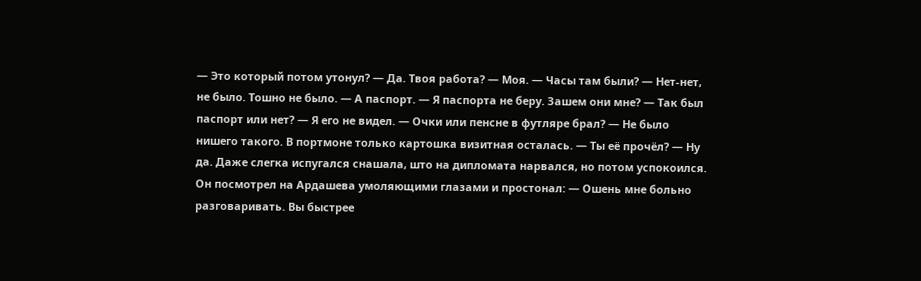— Это который потом утонул? — Да. Твоя работа? — Моя. — Часы там были? — Нет-нет, не было. Тошно не было. — А паспорт. — Я паспорта не беру. Зашем они мне? — Так был паспорт или нет? — Я его не видел. — Очки или пенсне в футляре брал? — Не было нишего такого. В портмоне только картошка визитная осталась. — Ты её прочёл? — Ну да. Даже слегка испугался снашала, што на дипломата нарвался, но потом успокоился. Он посмотрел на Ардашева умоляющими глазами и простонал: — Ошень мне больно разговаривать. Вы быстрее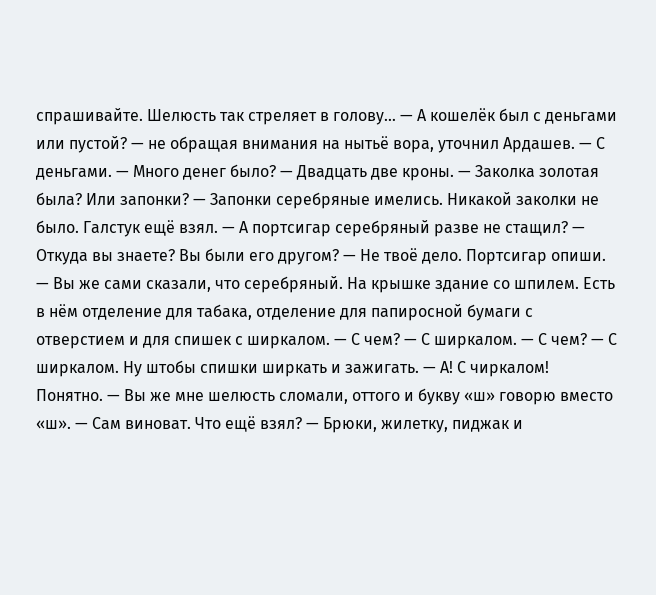спрашивайте. Шелюсть так стреляет в голову… — А кошелёк был с деньгами или пустой? — не обращая внимания на нытьё вора, уточнил Ардашев. — С деньгами. — Много денег было? — Двадцать две кроны. — Заколка золотая была? Или запонки? — Запонки серебряные имелись. Никакой заколки не было. Галстук ещё взял. — А портсигар серебряный разве не стащил? — Откуда вы знаете? Вы были его другом? — Не твоё дело. Портсигар опиши. — Вы же сами сказали, что серебряный. На крышке здание со шпилем. Есть в нём отделение для табака, отделение для папиросной бумаги с отверстием и для спишек с ширкалом. — С чем? — С ширкалом. — С чем? — С ширкалом. Ну штобы спишки ширкать и зажигать. — А! С чиркалом! Понятно. — Вы же мне шелюсть сломали, оттого и букву «ш» говорю вместо «ш». — Сам виноват. Что ещё взял? — Брюки, жилетку, пиджак и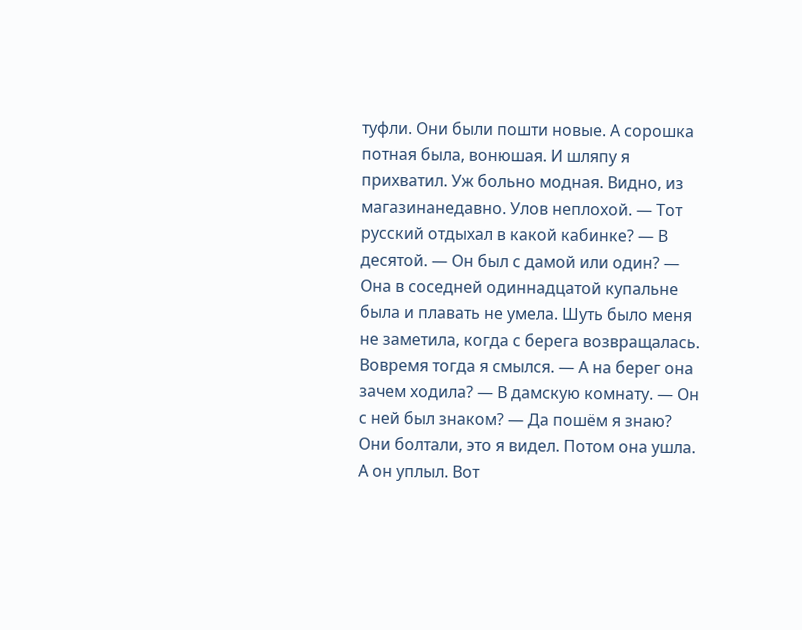туфли. Они были пошти новые. А сорошка потная была, вонюшая. И шляпу я прихватил. Уж больно модная. Видно, из магазинанедавно. Улов неплохой. — Тот русский отдыхал в какой кабинке? — В десятой. — Он был с дамой или один? — Она в соседней одиннадцатой купальне была и плавать не умела. Шуть было меня не заметила, когда с берега возвращалась. Вовремя тогда я смылся. — А на берег она зачем ходила? — В дамскую комнату. — Он с ней был знаком? — Да пошём я знаю? Они болтали, это я видел. Потом она ушла. А он уплыл. Вот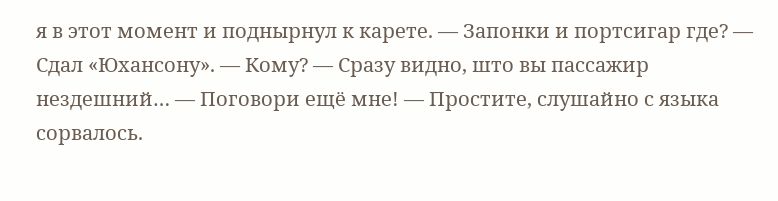я в этот момент и поднырнул к карете. — Запонки и портсигар где? — Сдал «Юхансону». — Кому? — Сразу видно, што вы пассажир нездешний… — Поговори ещё мне! — Простите, слушайно с языка сорвалось.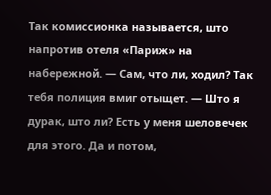Так комиссионка называется, што напротив отеля «Париж» на набережной. — Сам, что ли, ходил? Так тебя полиция вмиг отыщет. — Што я дурак, што ли? Есть у меня шеловечек для этого. Да и потом,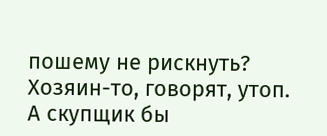пошему не рискнуть? Хозяин-то, говорят, утоп. А скупщик бы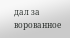дал за ворованное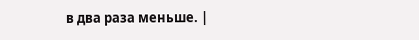в два раза меньше. |